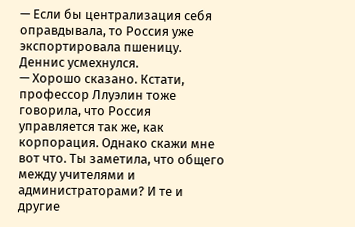— Если бы централизация себя оправдывала, то Россия уже экспортировала пшеницу.
Деннис усмехнулся.
— Хорошо сказано. Кстати, профессор Ллуэлин тоже говорила, что Россия управляется так же, как корпорация. Однако скажи мне вот что. Ты заметила, что общего между учителями и администраторами? И те и другие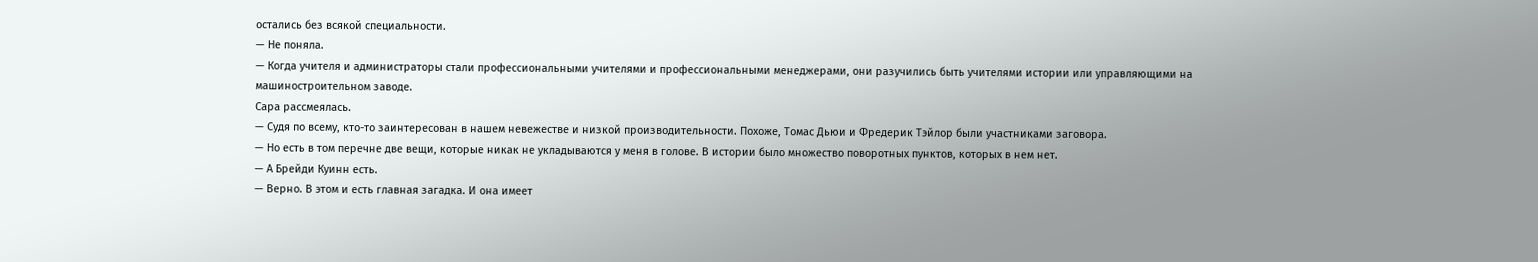остались без всякой специальности.
— Не поняла.
— Когда учителя и администраторы стали профессиональными учителями и профессиональными менеджерами, они разучились быть учителями истории или управляющими на машиностроительном заводе.
Сара рассмеялась.
— Судя по всему, кто-то заинтересован в нашем невежестве и низкой производительности. Похоже, Томас Дьюи и Фредерик Тэйлор были участниками заговора.
— Но есть в том перечне две вещи, которые никак не укладываются у меня в голове. В истории было множество поворотных пунктов, которых в нем нет.
— А Брейди Куинн есть.
— Верно. В этом и есть главная загадка. И она имеет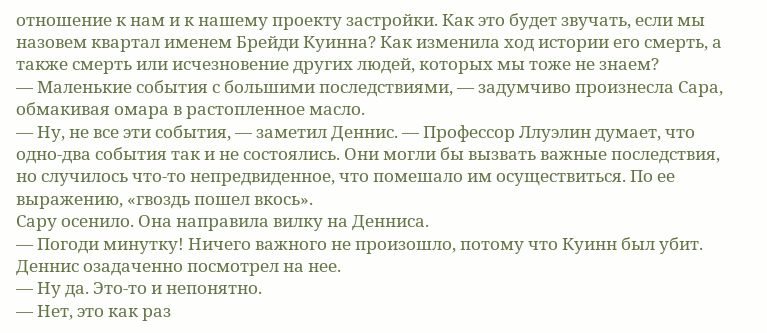отношение к нам и к нашему проекту застройки. Как это будет звучать, если мы назовем квартал именем Брейди Куинна? Как изменила ход истории его смерть, а также смерть или исчезновение других людей, которых мы тоже не знаем?
— Маленькие события с большими последствиями, — задумчиво произнесла Сара, обмакивая омара в растопленное масло.
— Ну, не все эти события, — заметил Деннис. — Профессор Ллуэлин думает, что одно-два события так и не состоялись. Они могли бы вызвать важные последствия, но случилось что-то непредвиденное, что помешало им осуществиться. По ее выражению, «гвоздь пошел вкось».
Сару осенило. Она направила вилку на Денниса.
— Погоди минутку! Ничего важного не произошло, потому что Куинн был убит.
Деннис озадаченно посмотрел на нее.
— Ну да. Это-то и непонятно.
— Нет, это как раз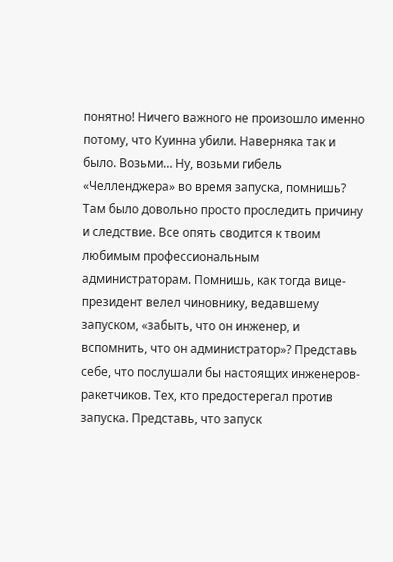понятно! Ничего важного не произошло именно потому, что Куинна убили. Наверняка так и было. Возьми… Ну, возьми гибель «Челленджера» во время запуска, помнишь? Там было довольно просто проследить причину и следствие. Все опять сводится к твоим любимым профессиональным администраторам. Помнишь, как тогда вице-президент велел чиновнику, ведавшему запуском, «забыть, что он инженер, и вспомнить, что он администратор»? Представь себе, что послушали бы настоящих инженеров-ракетчиков. Тех, кто предостерегал против запуска. Представь, что запуск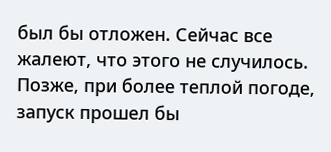был бы отложен. Сейчас все жалеют, что этого не случилось. Позже, при более теплой погоде, запуск прошел бы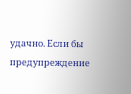удачно. Если бы предупреждение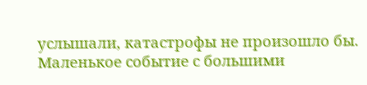услышали, катастрофы не произошло бы. Маленькое событие с большими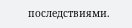последствиями.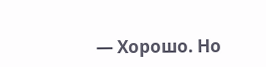— Хорошо. Но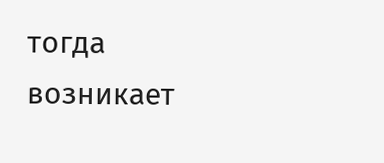тогда возникает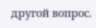другой вопрос.